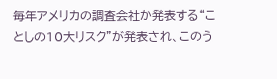毎年アメリカの調査会社か発表する“ことしの10大リスク”が発表され、このう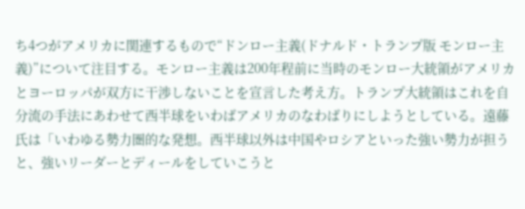ち4つがアメリカに関連するもので“ドンロー主義(ドナルド・トランプ版 モンロー主義)”について注目する。モンロー主義は200年程前に当時のモンロー大統領がアメリカとヨーロッパが双方に干渉しないことを宣言した考え方。トランプ大統領はこれを自分流の手法にあわせて西半球をいわばアメリカのなわばりにしようとしている。遠藤氏は「いわゆる勢力圏的な発想。西半球以外は中国やロシアといった強い勢力が担うと、強いリーダーとディールをしていこうと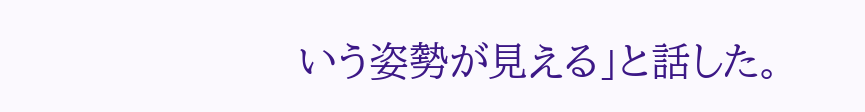いう姿勢が見える」と話した。